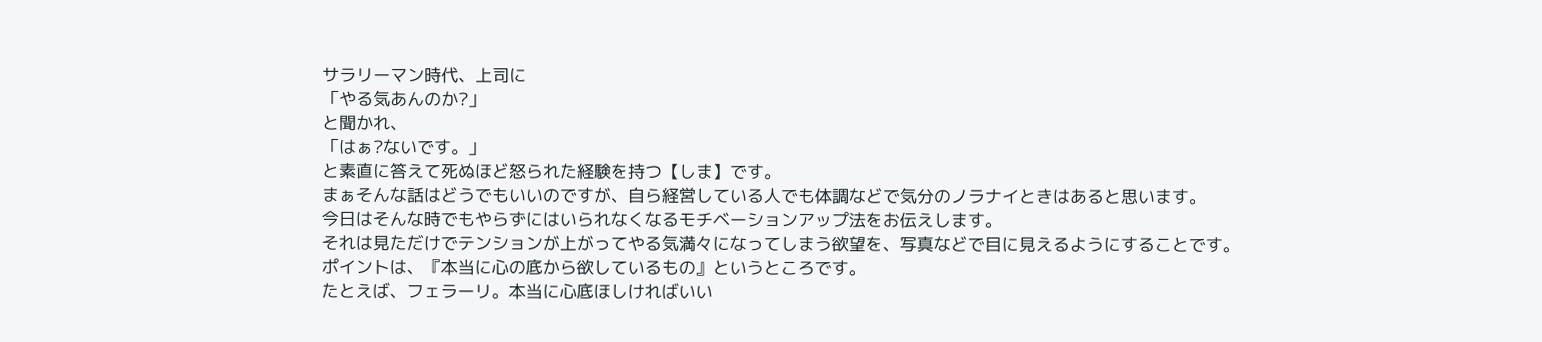サラリーマン時代、上司に
「やる気あんのか?」
と聞かれ、
「はぁ?ないです。」
と素直に答えて死ぬほど怒られた経験を持つ【しま】です。
まぁそんな話はどうでもいいのですが、自ら経営している人でも体調などで気分のノラナイときはあると思います。
今日はそんな時でもやらずにはいられなくなるモチベーションアップ法をお伝えします。
それは見ただけでテンションが上がってやる気満々になってしまう欲望を、写真などで目に見えるようにすることです。
ポイントは、『本当に心の底から欲しているもの』というところです。
たとえば、フェラーリ。本当に心底ほしければいい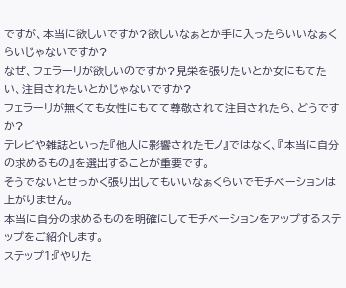ですが、本当に欲しいですか?欲しいなぁとか手に入ったらいいなぁくらいじゃないですか?
なぜ、フェラーリが欲しいのですか?見栄を張りたいとか女にもてたい、注目されたいとかじゃないですか?
フェラーリが無くても女性にもてて尊敬されて注目されたら、どうですか?
テレビや雑誌といった『他人に影響されたモノ』ではなく、『本当に自分の求めるもの』を選出することが重要です。
そうでないとせっかく張り出してもいいなぁくらいでモチベーションは上がりません。
本当に自分の求めるものを明確にしてモチベーションをアップするステップをご紹介します。
ステップ1:『やりた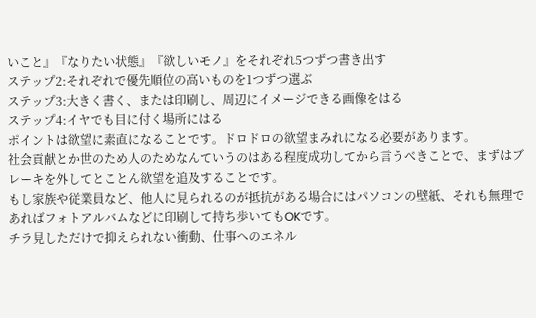いこと』『なりたい状態』『欲しいモノ』をそれぞれ5つずつ書き出す
ステップ2:それぞれで優先順位の高いものを1つずつ選ぶ
ステップ3:大きく書く、または印刷し、周辺にイメージできる画像をはる
ステップ4:イヤでも目に付く場所にはる
ポイントは欲望に素直になることです。ドロドロの欲望まみれになる必要があります。
社会貢献とか世のため人のためなんていうのはある程度成功してから言うべきことで、まずはブレーキを外してとことん欲望を追及することです。
もし家族や従業員など、他人に見られるのが抵抗がある場合にはパソコンの壁紙、それも無理であればフォトアルバムなどに印刷して持ち歩いてもOKです。
チラ見しただけで抑えられない衝動、仕事へのエネル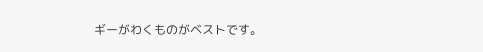ギーがわくものがベストです。